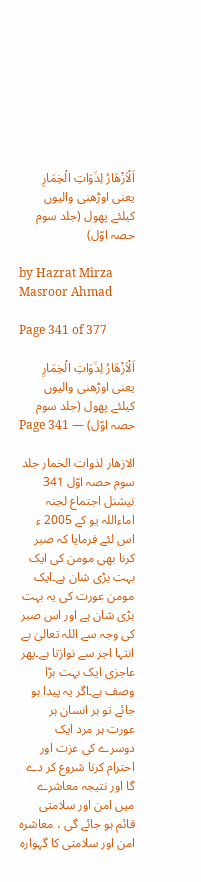اَلْاَزْھَارُ لِذَوَاتِ الْخِمَارِ یعنی اوڑھنی والیوں کیلئے پھول (جلد سوم حصہ اوّل)

by Hazrat Mirza Masroor Ahmad

Page 341 of 377

اَلْاَزْھَارُ لِذَوَاتِ الْخِمَارِ یعنی اوڑھنی والیوں کیلئے پھول (جلد سوم حصہ اوّل) — Page 341

الازهار لذوات الخمار جلد سوم حصہ اوّل 341 نیشنل اجتماع لجنہ اماءاللہ یو کے 2005 ء اس لئے فرمایا کہ صبر کرنا بھی مومن کی ایک بہت بڑی شان ہے۔ایک مومن عورت کی یہ بہت بڑی شان ہے اور اس صبر کی وجہ سے اللہ تعالیٰ بے انتہا اجر سے نوازتا ہے۔پھر عاجزی ایک بہت بڑا وصف ہے۔اگر یہ پیدا ہو جائے تو ہر انسان ہر عورت ہر مرد ایک دوسرے کی عزت اور احترام کرنا شروع کر دے گا اور نتیجہ معاشرے میں امن اور سلامتی قائم ہو جائے گی ، معاشرہ امن اور سلامتی کا گہوارہ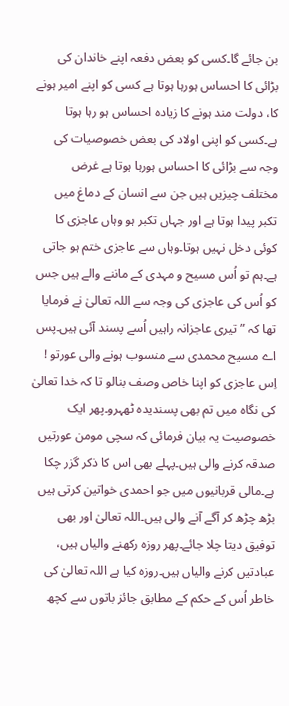بن جائے گا۔کسی کو بعض دفعہ اپنے خاندان کی بڑائی کا احساس ہورہا ہوتا ہے کسی کو اپنے امیر ہونے کا، دولت مند ہونے کا زیادہ احساس ہو رہا ہوتا ہے۔کسی کو اپنی اولاد کی بعض خصوصیات کی وجہ سے بڑائی کا احساس ہورہا ہوتا ہے غرض مختلف چیزیں ہیں جن سے انسان کے دماغ میں تکبر پیدا ہوتا ہے اور جہاں تکبر ہو وہاں عاجزی کا کوئی دخل نہیں ہوتا۔وہاں سے عاجزی ختم ہو جاتی ہے۔ہم تو اُس مسیح و مہدی کے ماننے والے ہیں جس کو اُس کی عاجزی کی وجہ سے اللہ تعالیٰ نے فرمایا تھا کہ ” تیری عاجزانہ راہیں اُسے پسند آئی ہیں۔پس اے مسیح محمدی سے منسوب ہونے والی عورتو ! اِس عاجزی کو اپنا خاص وصف بنالو تا کہ خدا تعالیٰ کی نگاہ میں تم بھی پسندیدہ ٹھہرو۔پھر ایک خصوصیت یہ بیان فرمائی کہ سچی مومن عورتیں صدقہ کرنے والی ہیں۔پہلے بھی اس کا ذکر گزر چکا ہے۔مالی قربانیوں میں جو احمدی خواتین کرتی ہیں بڑھ چڑھ کر آگے آنے والی ہیں۔اللہ تعالیٰ اور بھی توفیق دیتا چلا جائے۔پھر روزہ رکھنے والیاں ہیں، عبادتیں کرنے والیاں ہیں۔روزہ کیا ہے اللہ تعالیٰ کی خاطر اُس کے حکم کے مطابق جائز باتوں سے کچھ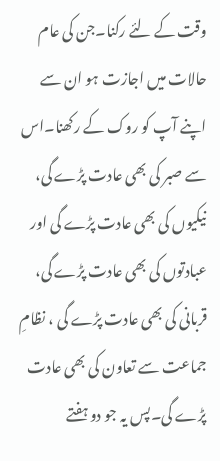وقت کے لئے رکنا۔جن کی عام حالات میں اجازت ہو ان سے اپنے آپ کو روک کے رکھنا۔اس سے صبر کی بھی عادت پڑے گی، نیکیوں کی بھی عادت پڑے گی اور عبادتوں کی بھی عادت پڑے گی، قربانی کی بھی عادت پڑے گی ، نظامِ جماعت سے تعاون کی بھی عادت پڑے گی۔پس یہ جو دو ہفتے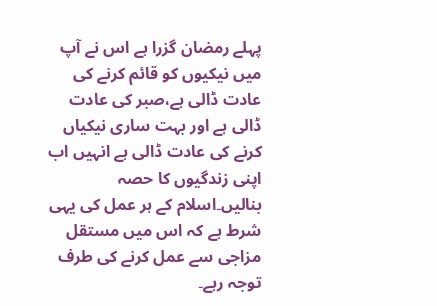پہلے رمضان گزرا ہے اس نے آپ میں نیکیوں کو قائم کرنے کی عادت ڈالی ہے،صبر کی عادت ڈالی ہے اور بہت ساری نیکیاں کرنے کی عادت ڈالی ہے انہیں اب اپنی زندگیوں کا حصہ بنالیں۔اسلام کے ہر عمل کی یہی شرط ہے کہ اس میں مستقل مزاجی سے عمل کرنے کی طرف توجہ رہے۔